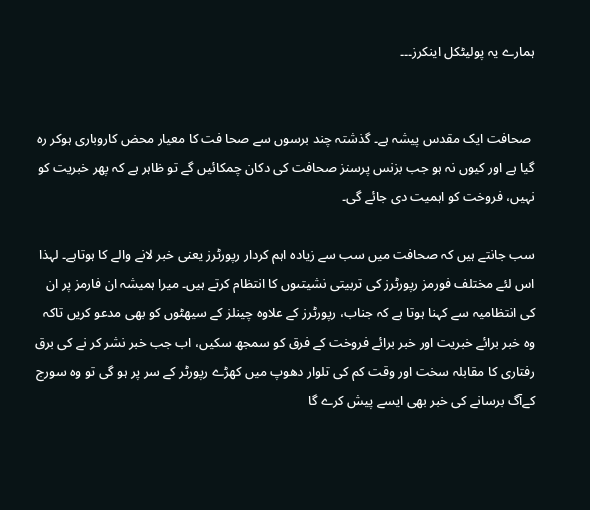ہمارے یہ پولیٹکل اینکرز۔۔۔


 صحافت ایک مقدس پیشہ ہے۔ گذشتہ چند برسوں سے صحا فت کا معیار محض کاروباری ہوکر رہ گیا ہے اور کیوں نہ ہو جب بزنس پرسنز صحافت کی دکان چمکائیں گے تو ظاہر ہے کہ پھر خبریت کو نہیں، فروخت کو اہمیت دی جائے گی۔

سب جانتے ہیں کہ صحافت میں سب سے زیادہ اہم کردار رپورٹرز یعنی خبر لانے والے کا ہوتاہے۔ لہذا اس لئے مختلف فورمز رپورٹرز کی تربیتی نشیتںوں کا انتظام کرتے ہیں۔ میرا ہمیشہ ان فارمز پر ان کی انتظامیہ سے کہنا ہوتا ہے کہ جناب، رپورٹرز کے علاوہ چینلز کے سیھٹوں کو بھی مدعو کریں تاکہ وہ خبر برائے خبریت اور خبر برائے فروخت کے فرق کو سمجھ سکیں، اب جب خبر نشر کر نے کی برق رفتاری کا مقابلہ سخت اور وقت کم کی تلوار دھوپ میں کھڑے رپورٹر کے سر پر ہو گی تو وہ سورج کےآگ برسانے کی خبر بھی ایسے پیش کرے گا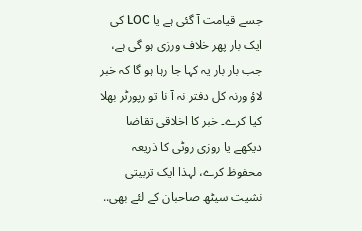جسے قیامت آ گئی ہے یا LOC کی ایک بار پھر خلاف ورزی ہو گی ہے، جب بار بار یہ کہا جا رہا ہو گا کہ خبر لاؤ ورنہ کل دفتر نہ آ نا تو رپورٹر بھلا کیا کرے۔ خبر کا اخلاقی تقاضا دیکھے یا روزی روٹی کا ذریعہ محفوظ کرے، لہذا ایک تربیتی نشیت سیٹھ صاحبان کے لئے بھی..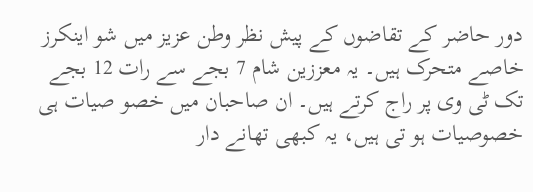دور حاضر کے تقاضوں کے پیش نظر وطن عزیز میں شو اینکرز خاصے متحرک ہیں۔ یہ معززین شام 7 بجے سے رات 12 بجے تک ٹی وی پر راج کرتے ہیں۔ ان صاحبان میں خصو صیات ہی خصوصیات ہو تی ہیں، یہ کبھی تھانے دار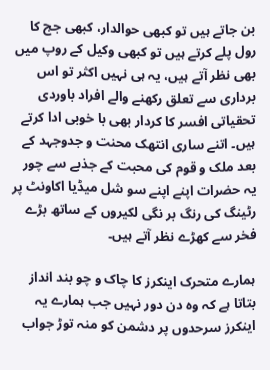بن جاتے ہیں تو کبھی حوالدار، کبھی جج کا رول پلے کرتے ہیں تو کبھی وکیل کے روپ میں بھی نظر آتے ہیں، یہ ہی نہیں اکثر تو اس برداری سے تعلق رکھنے والے افراد باوردی تحقیاتی افسر کا کردار بھی با خوبی ادا کرتے ہیں۔ اتنے ساری انتھک محنت و جدوجہد کے بعد ملک و قوم کی محبت کے جذبے سے چور یہ حضرات اپنے اپنے سو شل میڈیا اکاونٹ پر رٹینگ کی رنگ بر نگی لکیروں کے ساتھ بڑے فخر سے کھڑے نظر آتے ہیں۔

ہمارے متحرک اینکرز کا چاک و چو بند انداز بتاتا ہے کہ وہ دن دور نہیں جب ہمارے یہ اینکرز سرحدوں پر دشمن کو منہ توڑ جواب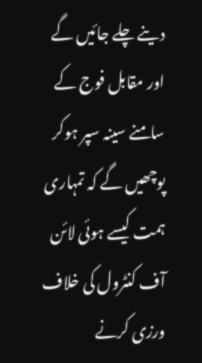دینے چلے جائیں گے اور مقابل فوج کے سامنے سینہ سپر ہوکر پوچھیں گے کہ تمہاری ہمت کیسے ہوئی لائن آف کنٹرول کی خلاف ورزی کرنے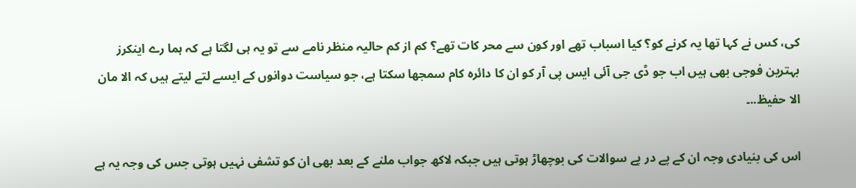کی، کس نے کہا تھا یہ کرنے کو؟ کیا اسباب تھے اور کون سے محر کات تھے؟ کم از کم حالیہ منظر نامے سے تو یہ ہی لگتا ہے کہ ہما رے اینکرز بہترین فوجی بھی ہیں اب جو ڈی جی آئی ایس پی آر کو ان کا دائرہ کام سمجھا سکتا ہے، جو سیاست دوانوں کے ایسے لتے لیتے ہیں کہ الا مان الا حفیظ..۔

اس کی بنیادی وجہ ان کے پے در پے سوالات کی بوچھاڑ ہوتی ہیں جبکہ لاکھ جواب ملنے کے بعد بھی ان کو تشفی نہیں ہوتی جس کی وجہ یہ ہے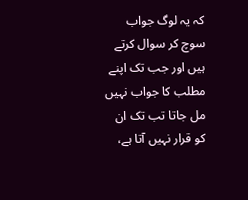کہ یہ لوگ جواب سوچ کر سوال کرتے ہیں اور جب تک اپنے مطلب کا جواب نہیں مل جاتا تب تک ان کو قرار نہیں آتا ہے،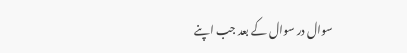سوال در سوال کے بعد جب اپنے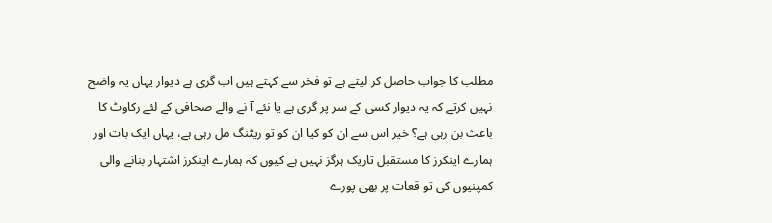مطلب کا جواب حاصل کر لیتے ہے تو فخر سے کہتے ہیں اب گری ہے دیوار یہاں یہ واضح نہیں کرتے کہ یہ دیوار کسی کے سر پر گری ہے یا نئے آ نے والے صحافی کے لئے رکاوٹ کا باعث بن رہی ہے؟ خیر اس سے ان کو کیا ان کو تو ریٹنگ مل رہی ہے، یہاں ایک بات اور ہمارے اینکرز کا مستقبل تاریک ہرگز نہیں ہے کیوں کہ ہمارے اینکرز اشتہار بنانے والی کمپنیوں کی تو قعات پر بھی پورے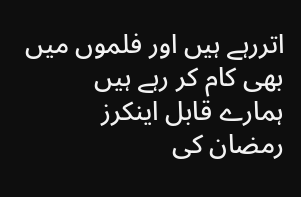اتررہے ہیں اور فلموں میں بھی کام کر رہے ہیں ہمارے قابل اینکرز رمضان کی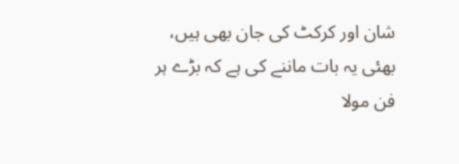شان اور کرکٹ کی جان بھی ہیں، بھئی یہ بات ماننے کی ہے کہ بڑے ہر فن مولا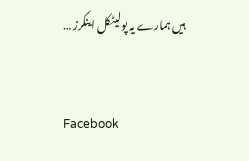ہیں ہمارے یہ پولیٹکل اینکرز …


Facebook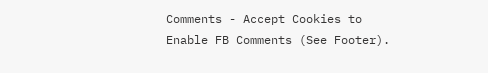Comments - Accept Cookies to Enable FB Comments (See Footer).